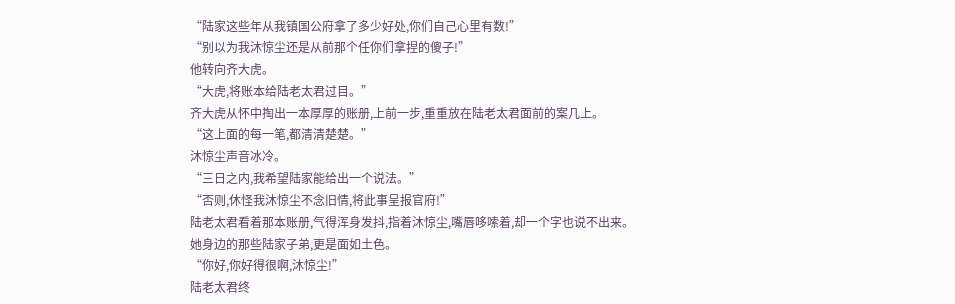“陆家这些年从我镇国公府拿了多少好处,你们自己心里有数!”
“别以为我沐惊尘还是从前那个任你们拿捏的傻子!”
他转向齐大虎。
“大虎,将账本给陆老太君过目。”
齐大虎从怀中掏出一本厚厚的账册,上前一步,重重放在陆老太君面前的案几上。
“这上面的每一笔,都清清楚楚。”
沐惊尘声音冰冷。
“三日之内,我希望陆家能给出一个说法。”
“否则,休怪我沐惊尘不念旧情,将此事呈报官府!”
陆老太君看着那本账册,气得浑身发抖,指着沐惊尘,嘴唇哆嗦着,却一个字也说不出来。
她身边的那些陆家子弟,更是面如土色。
“你好,你好得很啊,沐惊尘!”
陆老太君终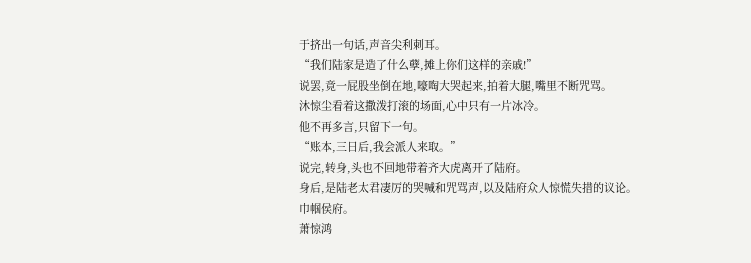于挤出一句话,声音尖利刺耳。
“我们陆家是造了什么孽,摊上你们这样的亲戚!”
说罢,竟一屁股坐倒在地,嚎啕大哭起来,拍着大腿,嘴里不断咒骂。
沐惊尘看着这撒泼打滚的场面,心中只有一片冰冷。
他不再多言,只留下一句。
“账本,三日后,我会派人来取。”
说完,转身,头也不回地带着齐大虎离开了陆府。
身后,是陆老太君凄厉的哭喊和咒骂声,以及陆府众人惊慌失措的议论。
巾帼侯府。
萧惊鸿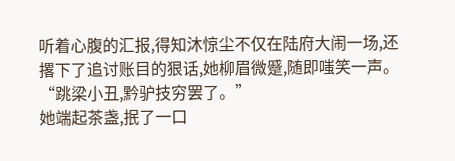听着心腹的汇报,得知沐惊尘不仅在陆府大闹一场,还撂下了追讨账目的狠话,她柳眉微蹙,随即嗤笑一声。
“跳梁小丑,黔驴技穷罢了。”
她端起茶盏,抿了一口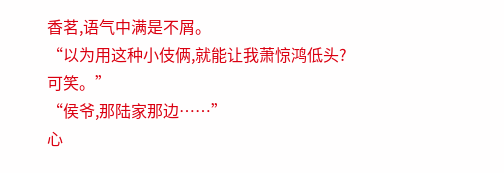香茗,语气中满是不屑。
“以为用这种小伎俩,就能让我萧惊鸿低头?可笑。”
“侯爷,那陆家那边……”
心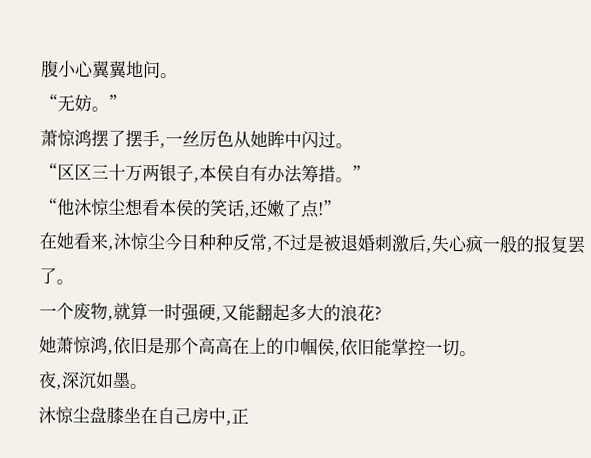腹小心翼翼地问。
“无妨。”
萧惊鸿摆了摆手,一丝厉色从她眸中闪过。
“区区三十万两银子,本侯自有办法筹措。”
“他沐惊尘想看本侯的笑话,还嫩了点!”
在她看来,沐惊尘今日种种反常,不过是被退婚刺激后,失心疯一般的报复罢了。
一个废物,就算一时强硬,又能翻起多大的浪花?
她萧惊鸿,依旧是那个高高在上的巾帼侯,依旧能掌控一切。
夜,深沉如墨。
沐惊尘盘膝坐在自己房中,正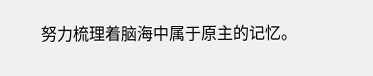努力梳理着脑海中属于原主的记忆。